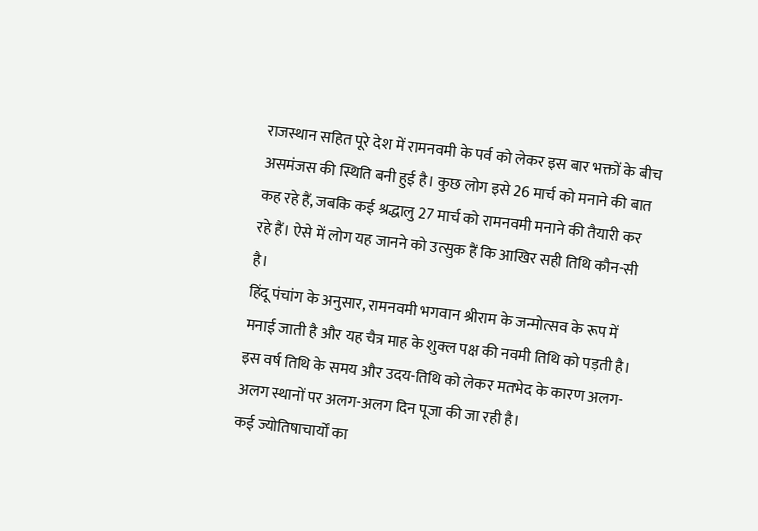राजस्थान सहित पूरे देश में रामनवमी के पर्व को लेकर इस बार भक्तों के बीच असमंजस की स्थिति बनी हुई है। कुछ लोग इसे 26 मार्च को मनाने की बात कह रहे हैं, जबकि कई श्रद्धालु 27 मार्च को रामनवमी मनाने की तैयारी कर रहे हैं। ऐसे में लोग यह जानने को उत्सुक हैं कि आखिर सही तिथि कौन-सी है।
हिंदू पंचांग के अनुसार, रामनवमी भगवान श्रीराम के जन्मोत्सव के रूप में मनाई जाती है और यह चैत्र माह के शुक्ल पक्ष की नवमी तिथि को पड़ती है। इस वर्ष तिथि के समय और उदय-तिथि को लेकर मतभेद के कारण अलग-अलग स्थानों पर अलग-अलग दिन पूजा की जा रही है।
कई ज्योतिषाचार्यों का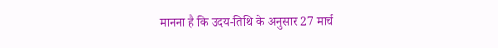मानना है कि उदय-तिथि के अनुसार 27 मार्च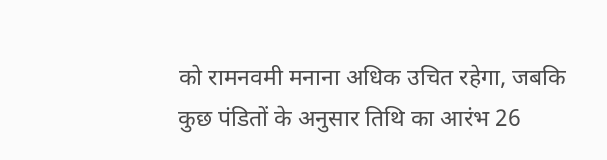को रामनवमी मनाना अधिक उचित रहेगा, जबकि कुछ पंडितों के अनुसार तिथि का आरंभ 26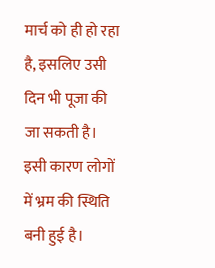मार्च को ही हो रहा है, इसलिए उसी दिन भी पूजा की जा सकती है। इसी कारण लोगों में भ्रम की स्थिति बनी हुई है।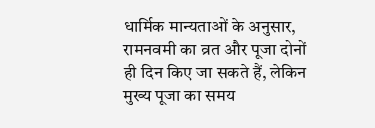धार्मिक मान्यताओं के अनुसार, रामनवमी का व्रत और पूजा दोनों ही दिन किए जा सकते हैं, लेकिन मुख्य पूजा का समय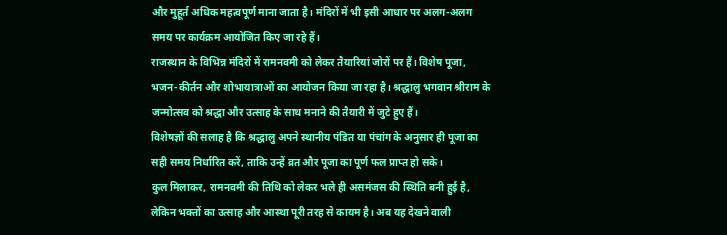और मुहूर्त अधिक महत्वपूर्ण माना जाता है। मंदिरों में भी इसी आधार पर अलग-अलग समय पर कार्यक्रम आयोजित किए जा रहे हैं।
राजस्थान के विभिन्न मंदिरों में रामनवमी को लेकर तैयारियां जोरों पर हैं। विशेष पूजा, भजन-कीर्तन और शोभायात्राओं का आयोजन किया जा रहा है। श्रद्धालु भगवान श्रीराम के जन्मोत्सव को श्रद्धा और उत्साह के साथ मनाने की तैयारी में जुटे हुए हैं।
विशेषज्ञों की सलाह है कि श्रद्धालु अपने स्थानीय पंडित या पंचांग के अनुसार ही पूजा का सही समय निर्धारित करें, ताकि उन्हें व्रत और पूजा का पूर्ण फल प्राप्त हो सके।
कुल मिलाकर, रामनवमी की तिथि को लेकर भले ही असमंजस की स्थिति बनी हुई है, लेकिन भक्तों का उत्साह और आस्था पूरी तरह से कायम है। अब यह देखने वाली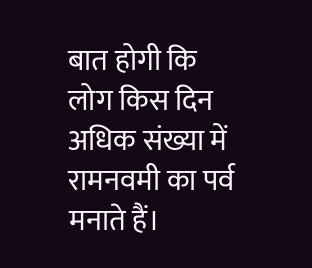बात होगी कि लोग किस दिन अधिक संख्या में रामनवमी का पर्व मनाते हैं।